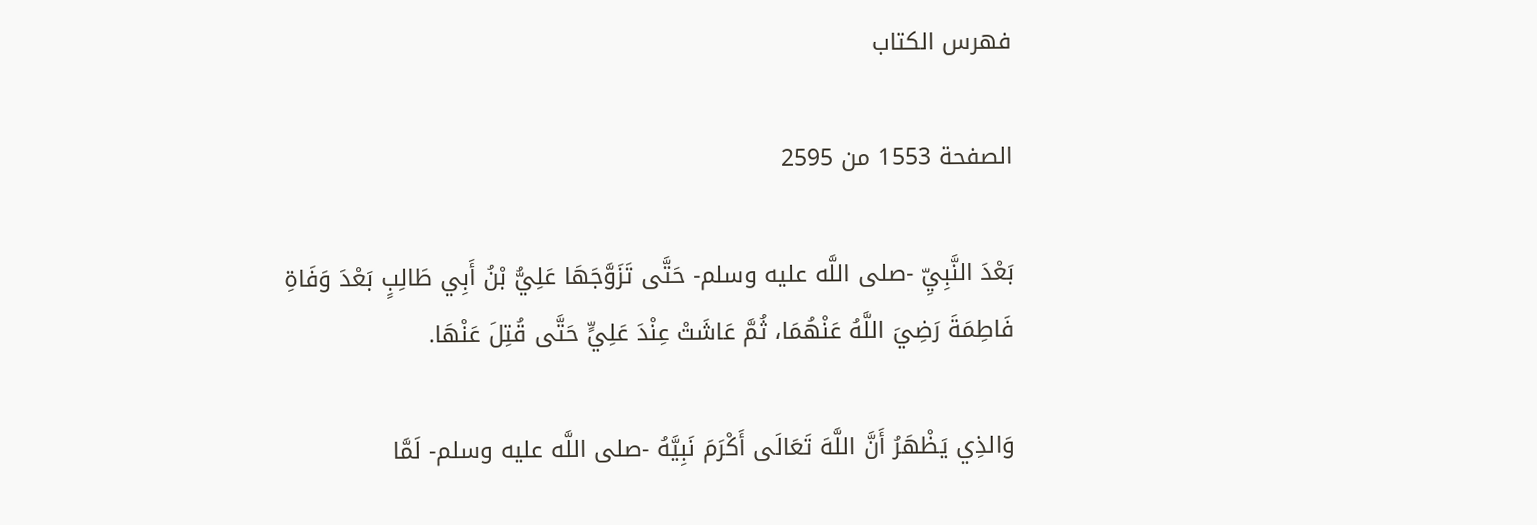فهرس الكتاب

الصفحة 1553 من 2595

بَعْدَ النَّبِيِّ -صلى اللَّه عليه وسلم- حَتَّى تَزَوَّجَهَا عَلِيُّ بْنُ أَبِي طَالِبٍ بَعْدَ وَفَاةِ فَاطِمَةَ رَضِيَ اللَّهُ عَنْهُمَا، ثُمَّ عَاشَتْ عِنْدَ عَلِيٍّ حَتَّى قُتِلَ عَنْهَا.

وَالذِي يَظْهَرُ أَنَّ اللَّهَ تَعَالَى أَكْرَمَ نَبِيَّهُ -صلى اللَّه عليه وسلم- لَمَّا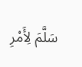سَلَّمَ لِأَمْرِ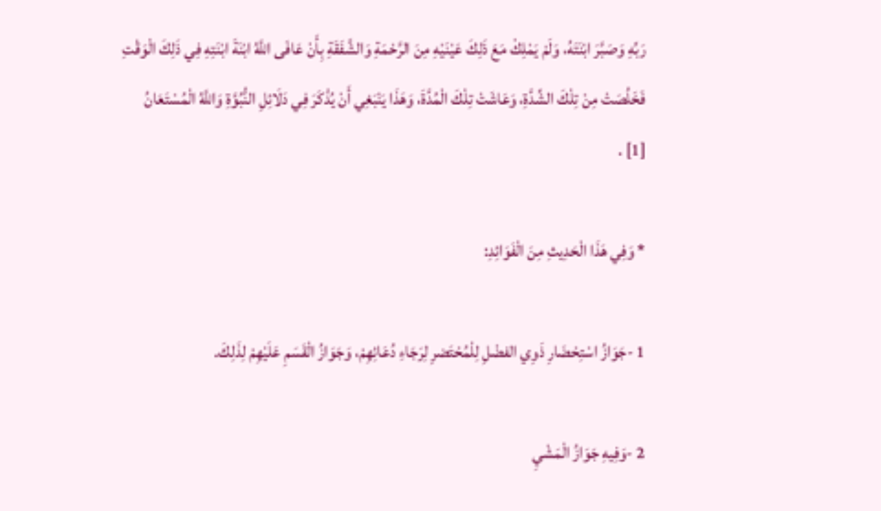رَبِّهِ وَصَبَّرَ ابْنَتَهُ، وَلَمْ يَمْلِكْ مَعَ ذَلِكَ عَيْنَيْهِ مِنَ الرَّحْمَةِ وَالشَّفَقَةِ بِأَنْ عَافَى اللَّهُ ابْنَةَ ابْنَتِهِ فِي ذَلِكَ الْوَقْتِ فَخَلُصَتْ مِنْ تِلْكَ الشِّدَّةِ، وَعَاشَتْ تِلْكَ الْمُدَّةَ، وَهَذَا يَنْبَغِي أَنْ يُذْكَرَ فِي دَلَائِلِ النُّبُوَّةِ وَاللَّهُ الْمُسْتَعَانُ [1] .

* وَفِي هَذَا الْحَدِيثِ مِنَ الْفَوَائِدِ:

1 -جَوَازُ اسْتِحْضَارِ ذَوِي الفضْلِ لِلْمُحْتَضرِ لِرَجَاءِ دُعَائِهِمْ، وَجَوَازُ الْقَسَمِ عَلَيْهِمْ لِذَلِكَ.

2 -وَفِيهِ جَوَازُ الْمَشْيِ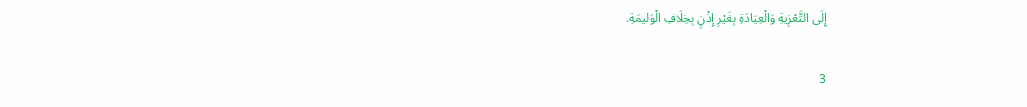إِلَى التَّعْزِيةِ وَالْعِيَادَةِ بِغَيْرِ إِذْنٍ بِخِلَافِ الْوَليمَةِ.

3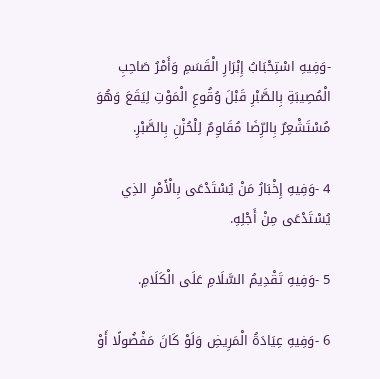-وَفِيهِ اسْتِحْبَابُ إِبْرَارِ الْقَسَمِ وَأَمْرُ صَاحِبِ الْمُصِيبَةِ بِالصَّبْرِ قَبْلَ وُقُوعِ الْمَوْتِ لِيَقَعَ وَهُوَ مُسْتَشْعِرٌ بِالرِّضَا مُقَاوِمٌ لِلْحُزْنِ بِالصَّبْرِ.

4 -وَفِيهِ إِخْبَارُ مَنْ يُسْتَدْعَى بِالْأَمْرِ الذِي يُسْتَدْعَى مِنْ أَجْلِهِ.

5 -وَفِيهِ تَقْدِيمُ السَّلَامِ عَلَى الْكَلَامِ.

6 -وَفِيهِ عِيَادَةُ الْمَرِيضِ وَلَوْ كَانَ مَفْضُولًا أَوْ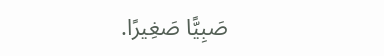صَبِيًّا صَغِيرًا.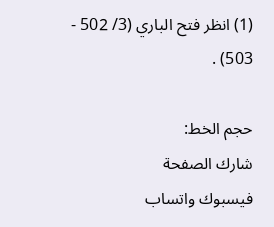(1) انظر فتح الباري (3/ 502 - 503) .

حجم الخط:
شارك الصفحة
فيسبوك واتساب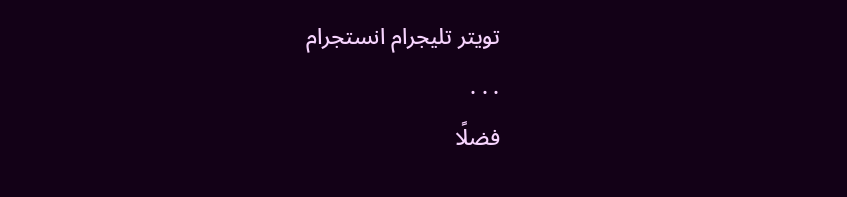تويتر تليجرام انستجرام
. . .
فضلًا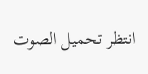انتظر تحميل الصوت